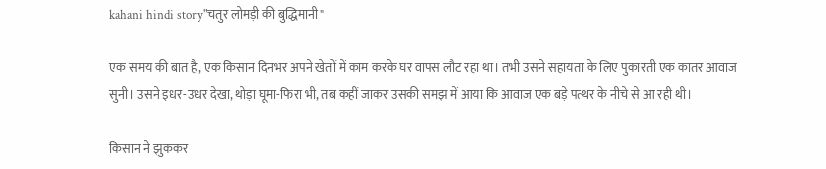kahani hindi story"चतुर लोमड़ी की बुद्धिमानी"

एक समय की बात है, एक किसान दिनभर अपने खेतों में काम करके घर वापस लौट रहा था। तभी उसने सहायता के लिए पुकारती एक कातर आवाज सुनी। उसने इधर-उधर देखा, थोड़ा घूमा-फिरा भी, तब कहीं जाकर उसकी समझ में आया कि आवाज एक बड़े पत्थर के नीचे से आ रही थी।

किसान ने झुककर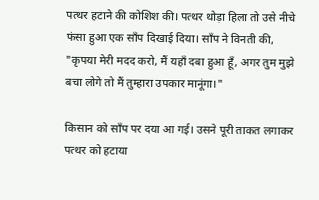पत्थर हटाने की कोशिश की। पत्थर थोड़ा हिला तो उसे नीचे फंसा हुआ एक साँप दिखाई दिया। साँप ने विनती की, "कृपया मेरी मदद करो, मैं यहाँ दबा हुआ हूँ, अगर तुम मुझे बचा लोगे तो मैं तुम्हारा उपकार मानूंगा।"

किसान को साँप पर दया आ गई। उसने पूरी ताकत लगाकर पत्थर को हटाया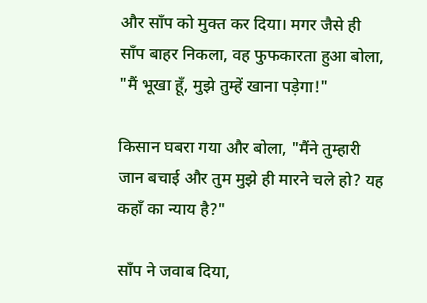और साँप को मुक्त कर दिया। मगर जैसे ही साँप बाहर निकला, वह फुफकारता हुआ बोला, "मैं भूखा हूँ, मुझे तुम्हें खाना पड़ेगा!"

किसान घबरा गया और बोला, "मैंने तुम्हारी जान बचाई और तुम मुझे ही मारने चले हो? यह कहाँ का न्याय है?"

साँप ने जवाब दिया,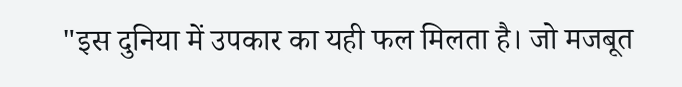"इस दुनिया में उपकार का यही फल मिलता है। जो मजबूत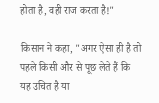होता है, वही राज करता है!"

किसान ने कहा, "अगर ऐसा ही है तो पहले किसी और से पूछ लेते हैं कि यह उचित है या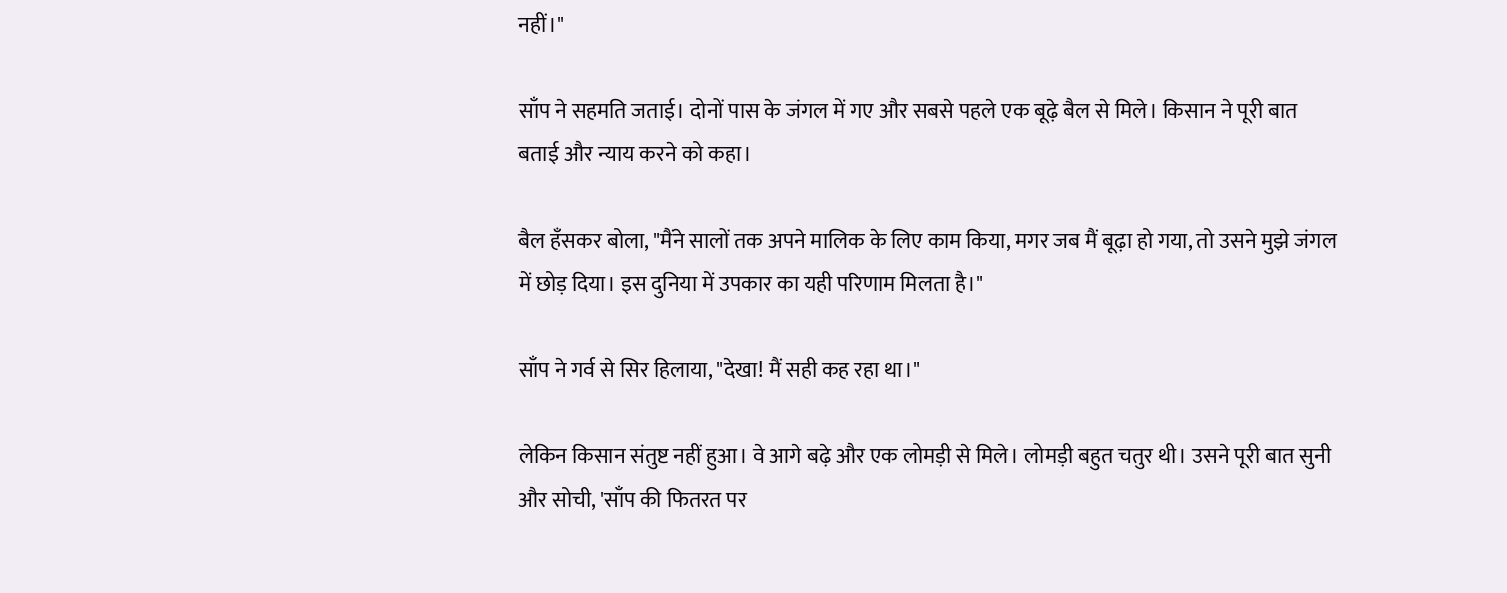नहीं।"

साँप ने सहमति जताई। दोनों पास के जंगल में गए और सबसे पहले एक बूढ़े बैल से मिले। किसान ने पूरी बात बताई और न्याय करने को कहा।

बैल हँसकर बोला, "मैंने सालों तक अपने मालिक के लिए काम किया, मगर जब मैं बूढ़ा हो गया, तो उसने मुझे जंगल में छोड़ दिया। इस दुनिया में उपकार का यही परिणाम मिलता है।"

साँप ने गर्व से सिर हिलाया, "देखा! मैं सही कह रहा था।"

लेकिन किसान संतुष्ट नहीं हुआ। वे आगे बढ़े और एक लोमड़ी से मिले। लोमड़ी बहुत चतुर थी। उसने पूरी बात सुनी और सोची, 'साँप की फितरत पर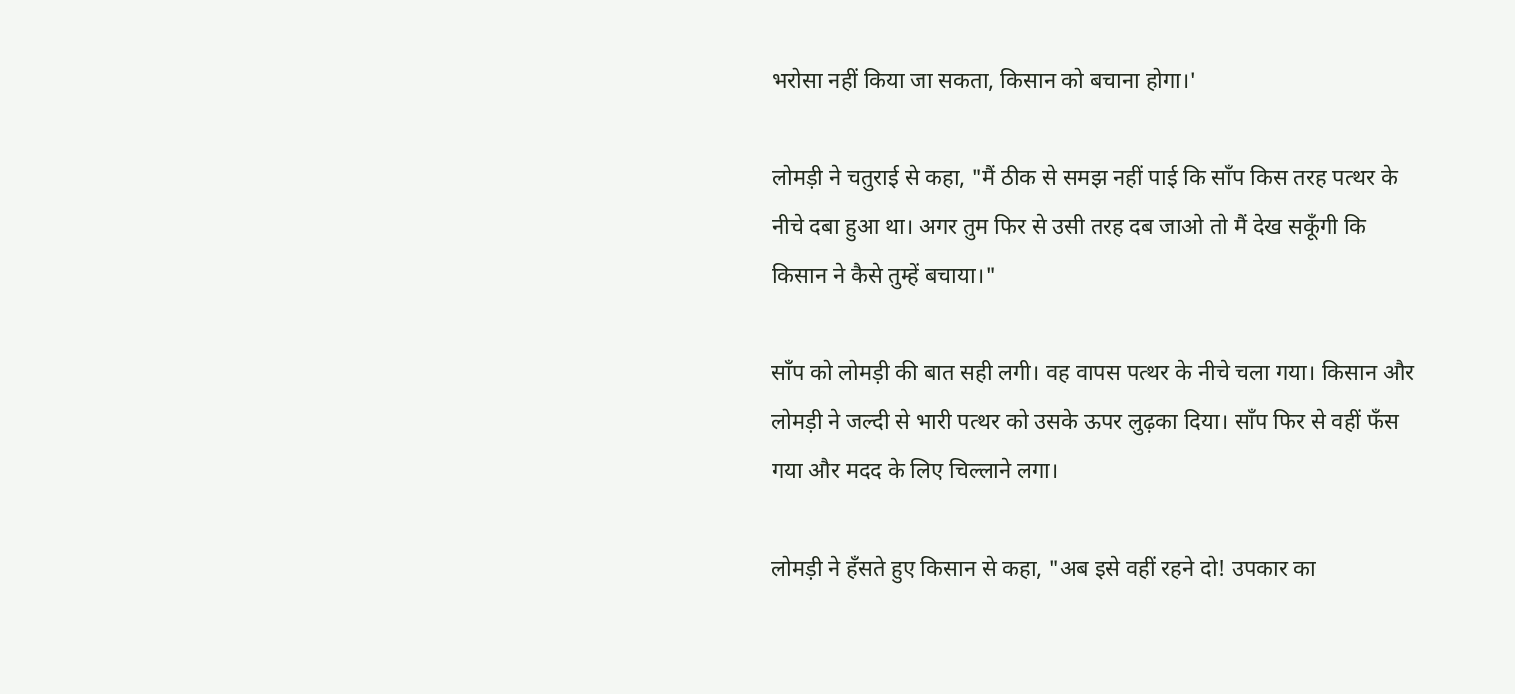भरोसा नहीं किया जा सकता, किसान को बचाना होगा।'

लोमड़ी ने चतुराई से कहा, "मैं ठीक से समझ नहीं पाई कि साँप किस तरह पत्थर के नीचे दबा हुआ था। अगर तुम फिर से उसी तरह दब जाओ तो मैं देख सकूँगी कि किसान ने कैसे तुम्हें बचाया।"

साँप को लोमड़ी की बात सही लगी। वह वापस पत्थर के नीचे चला गया। किसान और लोमड़ी ने जल्दी से भारी पत्थर को उसके ऊपर लुढ़का दिया। साँप फिर से वहीं फँस गया और मदद के लिए चिल्लाने लगा।

लोमड़ी ने हँसते हुए किसान से कहा, "अब इसे वहीं रहने दो! उपकार का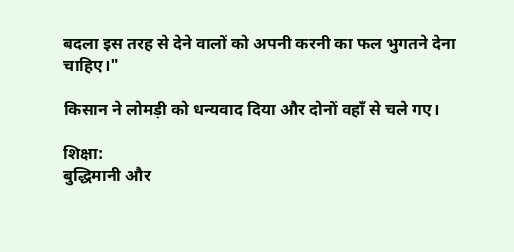बदला इस तरह से देने वालों को अपनी करनी का फल भुगतने देना चाहिए।"

किसान ने लोमड़ी को धन्यवाद दिया और दोनों वहाँ से चले गए।

शिक्षा:
बुद्धिमानी और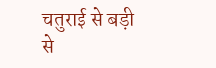चतुराई से बड़ी से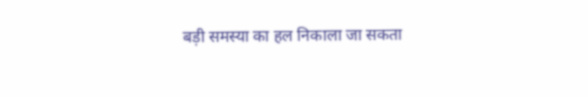बड़ी समस्या का हल निकाला जा सकता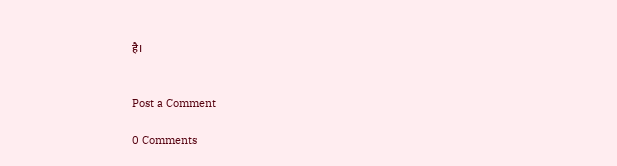है।


Post a Comment

0 Comments